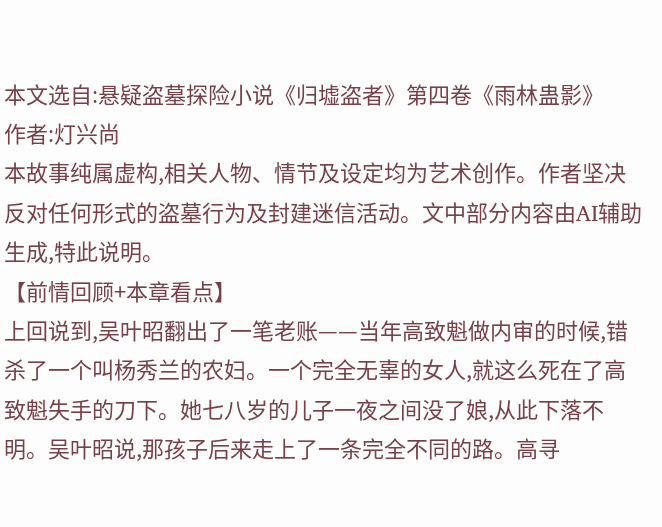本文选自:悬疑盗墓探险小说《归墟盗者》第四卷《雨林蛊影》
作者:灯兴尚
本故事纯属虚构,相关人物、情节及设定均为艺术创作。作者坚决反对任何形式的盗墓行为及封建迷信活动。文中部分内容由AI辅助生成,特此说明。
【前情回顾+本章看点】
上回说到,吴叶昭翻出了一笔老账——当年高致魁做内审的时候,错杀了一个叫杨秀兰的农妇。一个完全无辜的女人,就这么死在了高致魁失手的刀下。她七八岁的儿子一夜之间没了娘,从此下落不明。吴叶昭说,那孩子后来走上了一条完全不同的路。高寻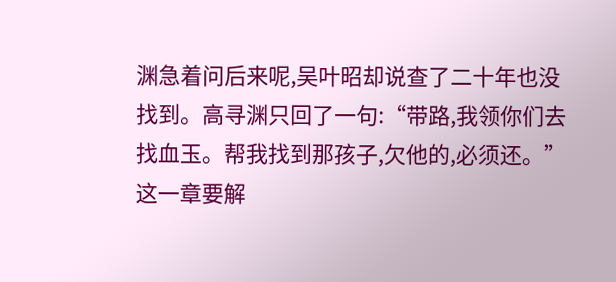渊急着问后来呢,吴叶昭却说查了二十年也没找到。高寻渊只回了一句:“带路,我领你们去找血玉。帮我找到那孩子,欠他的,必须还。”
这一章要解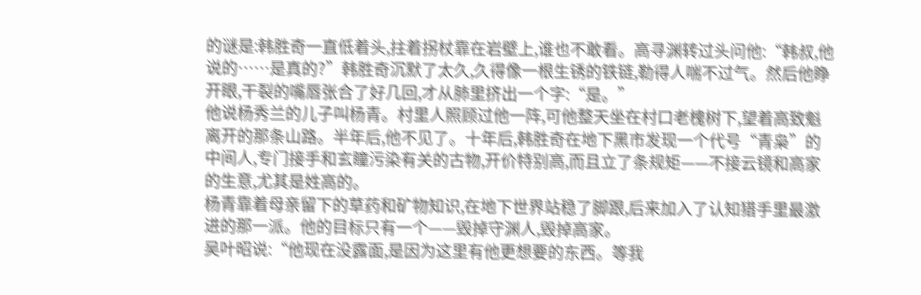的谜是:韩胜奇一直低着头,拄着拐杖靠在岩壁上,谁也不敢看。高寻渊转过头问他:“韩叔,他说的……是真的?”韩胜奇沉默了太久,久得像一根生锈的铁链,勒得人喘不过气。然后他睁开眼,干裂的嘴唇张合了好几回,才从肺里挤出一个字:“是。”
他说杨秀兰的儿子叫杨青。村里人照顾过他一阵,可他整天坐在村口老槐树下,望着高致魁离开的那条山路。半年后,他不见了。十年后,韩胜奇在地下黑市发现一个代号“青枭”的中间人,专门接手和玄瞳污染有关的古物,开价特别高,而且立了条规矩——不接云镜和高家的生意,尤其是姓高的。
杨青靠着母亲留下的草药和矿物知识,在地下世界站稳了脚跟,后来加入了认知猎手里最激进的那一派。他的目标只有一个——毁掉守渊人,毁掉高家。
吴叶昭说:“他现在没露面,是因为这里有他更想要的东西。等我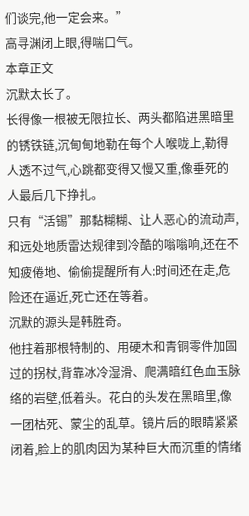们谈完,他一定会来。”
高寻渊闭上眼,得喘口气。
本章正文
沉默太长了。
长得像一根被无限拉长、两头都陷进黑暗里的锈铁链,沉甸甸地勒在每个人喉咙上,勒得人透不过气,心跳都变得又慢又重,像垂死的人最后几下挣扎。
只有“活锡”那黏糊糊、让人恶心的流动声,和远处地质雷达规律到冷酷的嗡嗡响,还在不知疲倦地、偷偷提醒所有人:时间还在走,危险还在逼近,死亡还在等着。
沉默的源头是韩胜奇。
他拄着那根特制的、用硬木和青铜零件加固过的拐杖,背靠冰冷湿滑、爬满暗红色血玉脉络的岩壁,低着头。花白的头发在黑暗里,像一团枯死、蒙尘的乱草。镜片后的眼睛紧紧闭着,脸上的肌肉因为某种巨大而沉重的情绪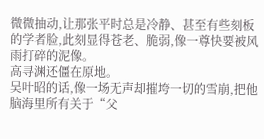微微抽动,让那张平时总是冷静、甚至有些刻板的学者脸,此刻显得苍老、脆弱,像一尊快要被风雨打碎的泥像。
高寻渊还僵在原地。
吴叶昭的话,像一场无声却摧垮一切的雪崩,把他脑海里所有关于“父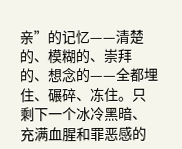亲”的记忆——清楚的、模糊的、崇拜的、想念的——全都埋住、碾碎、冻住。只剩下一个冰冷黑暗、充满血腥和罪恶感的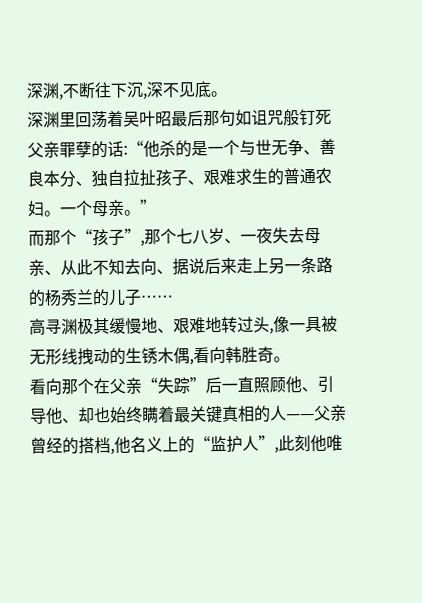深渊,不断往下沉,深不见底。
深渊里回荡着吴叶昭最后那句如诅咒般钉死父亲罪孽的话:“他杀的是一个与世无争、善良本分、独自拉扯孩子、艰难求生的普通农妇。一个母亲。”
而那个“孩子”,那个七八岁、一夜失去母亲、从此不知去向、据说后来走上另一条路的杨秀兰的儿子……
高寻渊极其缓慢地、艰难地转过头,像一具被无形线拽动的生锈木偶,看向韩胜奇。
看向那个在父亲“失踪”后一直照顾他、引导他、却也始终瞒着最关键真相的人——父亲曾经的搭档,他名义上的“监护人”,此刻他唯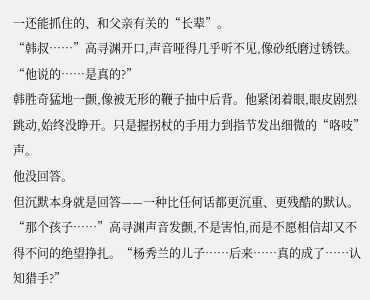一还能抓住的、和父亲有关的“长辈”。
“韩叔……”高寻渊开口,声音哑得几乎听不见,像砂纸磨过锈铁。“他说的……是真的?”
韩胜奇猛地一颤,像被无形的鞭子抽中后背。他紧闭着眼,眼皮剧烈跳动,始终没睁开。只是握拐杖的手用力到指节发出细微的“咯吱”声。
他没回答。
但沉默本身就是回答——一种比任何话都更沉重、更残酷的默认。
“那个孩子……”高寻渊声音发颤,不是害怕,而是不愿相信却又不得不问的绝望挣扎。“杨秀兰的儿子……后来……真的成了……认知猎手?”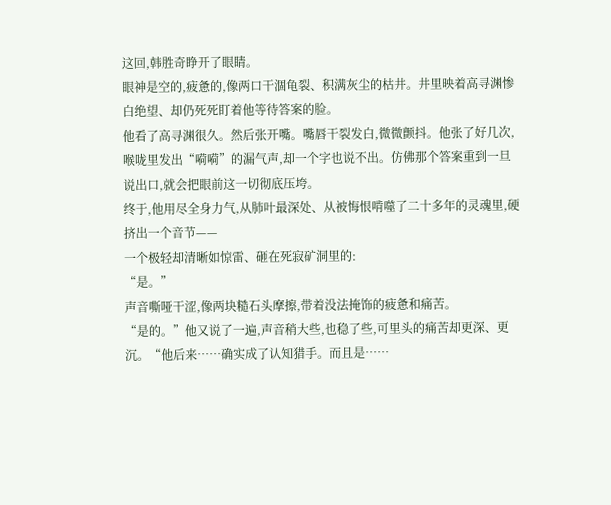这回,韩胜奇睁开了眼睛。
眼神是空的,疲惫的,像两口干涸龟裂、积满灰尘的枯井。井里映着高寻渊惨白绝望、却仍死死盯着他等待答案的脸。
他看了高寻渊很久。然后张开嘴。嘴唇干裂发白,微微颤抖。他张了好几次,喉咙里发出“嗬嗬”的漏气声,却一个字也说不出。仿佛那个答案重到一旦说出口,就会把眼前这一切彻底压垮。
终于,他用尽全身力气,从肺叶最深处、从被悔恨啃噬了二十多年的灵魂里,硬挤出一个音节——
一个极轻却清晰如惊雷、砸在死寂矿洞里的:
“是。”
声音嘶哑干涩,像两块糙石头摩擦,带着没法掩饰的疲惫和痛苦。
“是的。”他又说了一遍,声音稍大些,也稳了些,可里头的痛苦却更深、更沉。“他后来……确实成了认知猎手。而且是……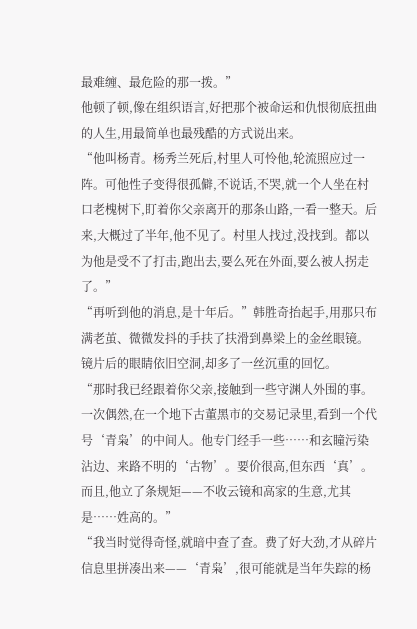最难缠、最危险的那一拨。”
他顿了顿,像在组织语言,好把那个被命运和仇恨彻底扭曲的人生,用最简单也最残酷的方式说出来。
“他叫杨青。杨秀兰死后,村里人可怜他,轮流照应过一阵。可他性子变得很孤僻,不说话,不哭,就一个人坐在村口老槐树下,盯着你父亲离开的那条山路,一看一整天。后来,大概过了半年,他不见了。村里人找过,没找到。都以为他是受不了打击,跑出去,要么死在外面,要么被人拐走了。”
“再听到他的消息,是十年后。”韩胜奇抬起手,用那只布满老茧、微微发抖的手扶了扶滑到鼻梁上的金丝眼镜。镜片后的眼睛依旧空洞,却多了一丝沉重的回忆。
“那时我已经跟着你父亲,接触到一些守渊人外围的事。一次偶然,在一个地下古董黑市的交易记录里,看到一个代号‘青枭’的中间人。他专门经手一些……和玄瞳污染沾边、来路不明的‘古物’。要价很高,但东西‘真’。而且,他立了条规矩——不收云镜和高家的生意,尤其是……姓高的。”
“我当时觉得奇怪,就暗中查了查。费了好大劲,才从碎片信息里拼凑出来——‘青枭’,很可能就是当年失踪的杨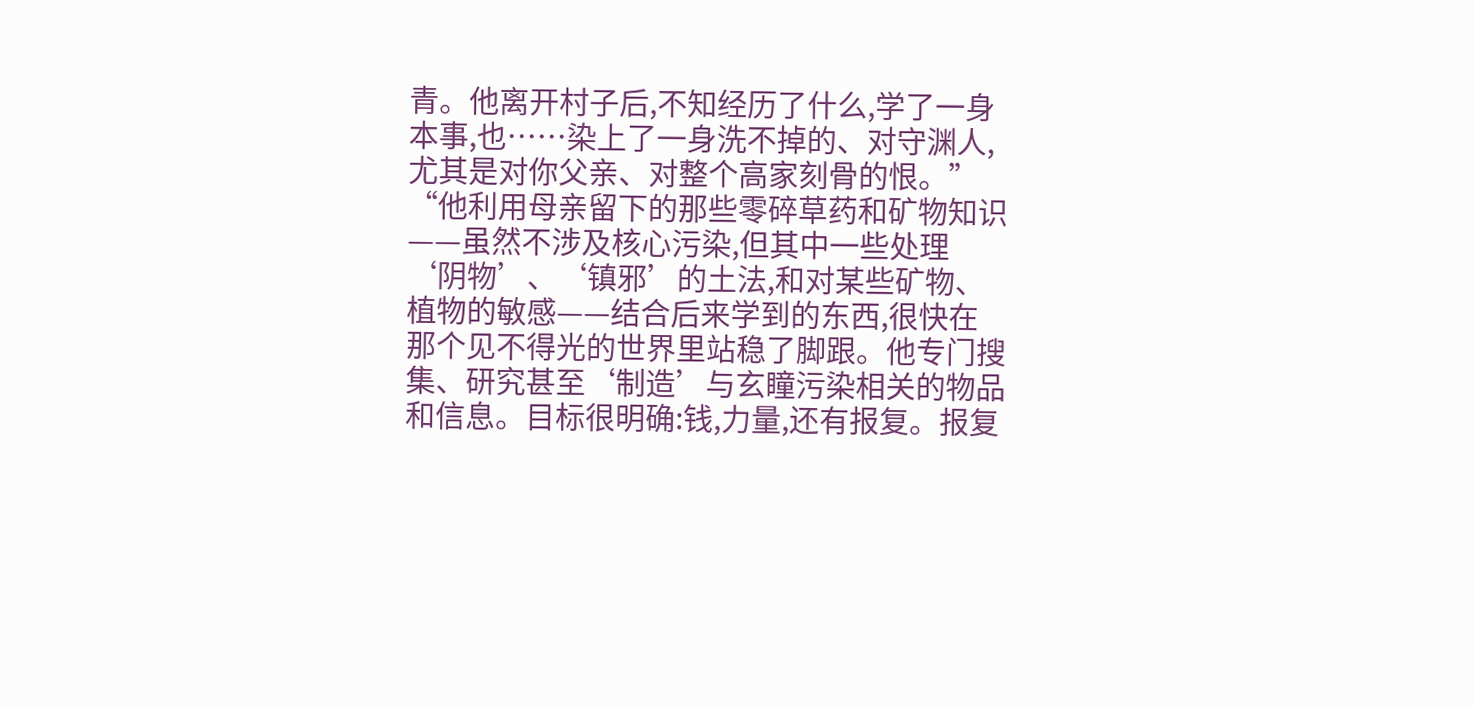青。他离开村子后,不知经历了什么,学了一身本事,也……染上了一身洗不掉的、对守渊人,尤其是对你父亲、对整个高家刻骨的恨。”
“他利用母亲留下的那些零碎草药和矿物知识——虽然不涉及核心污染,但其中一些处理‘阴物’、‘镇邪’的土法,和对某些矿物、植物的敏感——结合后来学到的东西,很快在那个见不得光的世界里站稳了脚跟。他专门搜集、研究甚至‘制造’与玄瞳污染相关的物品和信息。目标很明确:钱,力量,还有报复。报复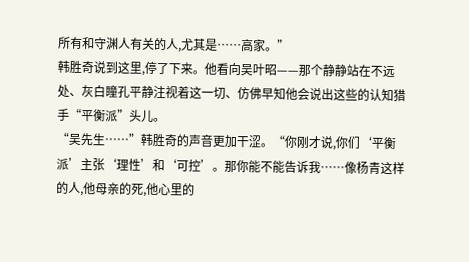所有和守渊人有关的人,尤其是……高家。”
韩胜奇说到这里,停了下来。他看向吴叶昭——那个静静站在不远处、灰白瞳孔平静注视着这一切、仿佛早知他会说出这些的认知猎手“平衡派”头儿。
“吴先生……”韩胜奇的声音更加干涩。“你刚才说,你们‘平衡派’主张‘理性’和‘可控’。那你能不能告诉我……像杨青这样的人,他母亲的死,他心里的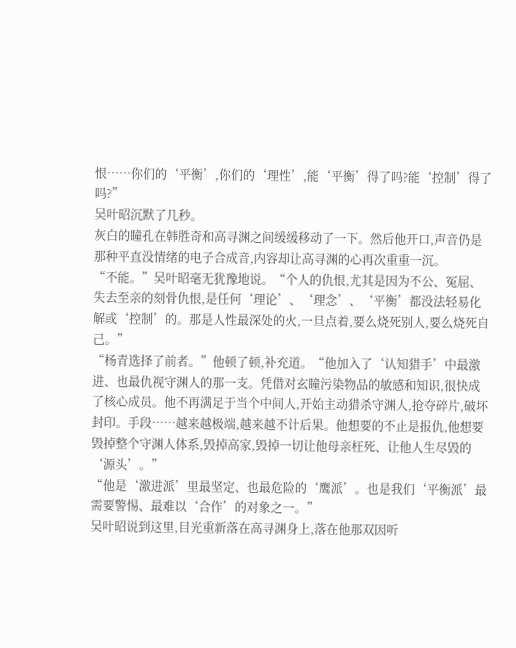恨……你们的‘平衡’,你们的‘理性’,能‘平衡’得了吗?能‘控制’得了吗?”
吴叶昭沉默了几秒。
灰白的瞳孔在韩胜奇和高寻渊之间缓缓移动了一下。然后他开口,声音仍是那种平直没情绪的电子合成音,内容却让高寻渊的心再次重重一沉。
“不能。”吴叶昭毫无犹豫地说。“个人的仇恨,尤其是因为不公、冤屈、失去至亲的刻骨仇恨,是任何‘理论’、‘理念’、‘平衡’都没法轻易化解或‘控制’的。那是人性最深处的火,一旦点着,要么烧死别人,要么烧死自己。”
“杨青选择了前者。”他顿了顿,补充道。“他加入了‘认知猎手’中最激进、也最仇视守渊人的那一支。凭借对玄瞳污染物品的敏感和知识,很快成了核心成员。他不再满足于当个中间人,开始主动猎杀守渊人,抢夺碎片,破坏封印。手段……越来越极端,越来越不计后果。他想要的不止是报仇,他想要毁掉整个守渊人体系,毁掉高家,毁掉一切让他母亲枉死、让他人生尽毁的‘源头’。”
“他是‘激进派’里最坚定、也最危险的‘鹰派’。也是我们‘平衡派’最需要警惕、最难以‘合作’的对象之一。”
吴叶昭说到这里,目光重新落在高寻渊身上,落在他那双因听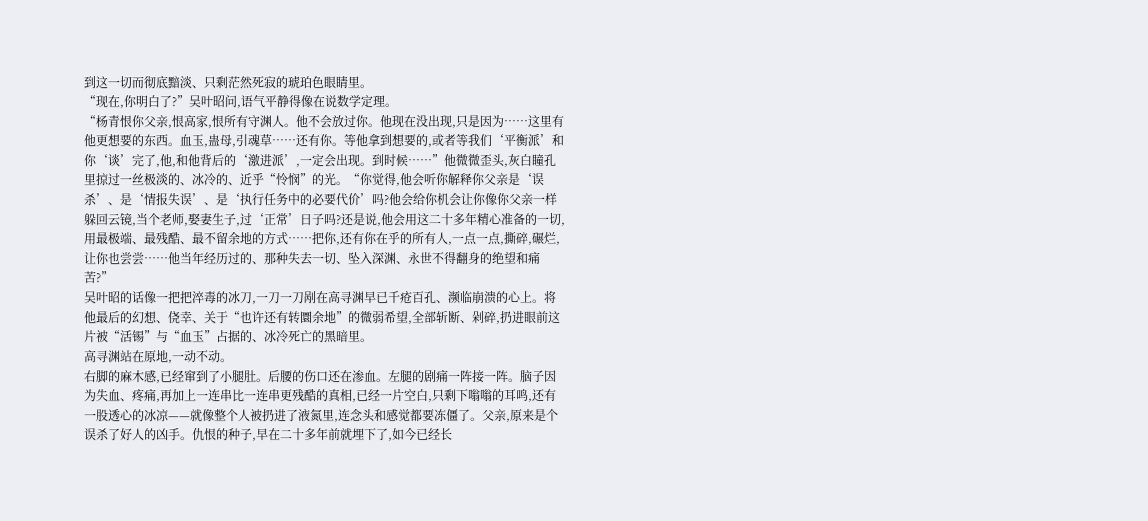到这一切而彻底黯淡、只剩茫然死寂的琥珀色眼睛里。
“现在,你明白了?”吴叶昭问,语气平静得像在说数学定理。
“杨青恨你父亲,恨高家,恨所有守渊人。他不会放过你。他现在没出现,只是因为……这里有他更想要的东西。血玉,蛊母,引魂草……还有你。等他拿到想要的,或者等我们‘平衡派’和你‘谈’完了,他,和他背后的‘激进派’,一定会出现。到时候……”他微微歪头,灰白瞳孔里掠过一丝极淡的、冰冷的、近乎“怜悯”的光。“你觉得,他会听你解释你父亲是‘误杀’、是‘情报失误’、是‘执行任务中的必要代价’吗?他会给你机会让你像你父亲一样躲回云镜,当个老师,娶妻生子,过‘正常’日子吗?还是说,他会用这二十多年精心准备的一切,用最极端、最残酷、最不留余地的方式……把你,还有你在乎的所有人,一点一点,撕碎,碾烂,让你也尝尝……他当年经历过的、那种失去一切、坠入深渊、永世不得翻身的绝望和痛苦?”
吴叶昭的话像一把把淬毒的冰刀,一刀一刀剐在高寻渊早已千疮百孔、濒临崩溃的心上。将他最后的幻想、侥幸、关于“也许还有转圜余地”的微弱希望,全部斩断、剁碎,扔进眼前这片被“活锡”与“血玉”占据的、冰冷死亡的黑暗里。
高寻渊站在原地,一动不动。
右脚的麻木感,已经窜到了小腿肚。后腰的伤口还在渗血。左腿的剧痛一阵接一阵。脑子因为失血、疼痛,再加上一连串比一连串更残酷的真相,已经一片空白,只剩下嗡嗡的耳鸣,还有一股透心的冰凉——就像整个人被扔进了液氮里,连念头和感觉都要冻僵了。父亲,原来是个误杀了好人的凶手。仇恨的种子,早在二十多年前就埋下了,如今已经长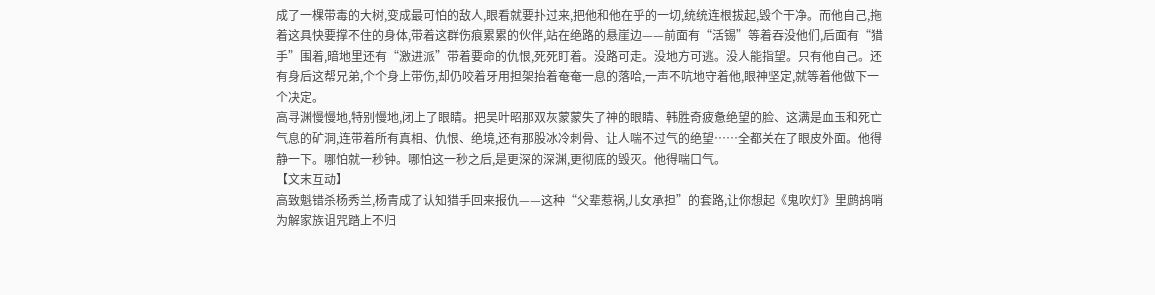成了一棵带毒的大树,变成最可怕的敌人,眼看就要扑过来,把他和他在乎的一切,统统连根拔起,毁个干净。而他自己,拖着这具快要撑不住的身体,带着这群伤痕累累的伙伴,站在绝路的悬崖边——前面有“活锡”等着吞没他们,后面有“猎手”围着,暗地里还有“激进派”带着要命的仇恨,死死盯着。没路可走。没地方可逃。没人能指望。只有他自己。还有身后这帮兄弟,个个身上带伤,却仍咬着牙用担架抬着奄奄一息的落哈,一声不吭地守着他,眼神坚定,就等着他做下一个决定。
高寻渊慢慢地,特别慢地,闭上了眼睛。把吴叶昭那双灰蒙蒙失了神的眼睛、韩胜奇疲惫绝望的脸、这满是血玉和死亡气息的矿洞,连带着所有真相、仇恨、绝境,还有那股冰冷刺骨、让人喘不过气的绝望……全都关在了眼皮外面。他得静一下。哪怕就一秒钟。哪怕这一秒之后,是更深的深渊,更彻底的毁灭。他得喘口气。
【文末互动】
高致魁错杀杨秀兰,杨青成了认知猎手回来报仇——这种“父辈惹祸,儿女承担”的套路,让你想起《鬼吹灯》里鹧鸪哨为解家族诅咒踏上不归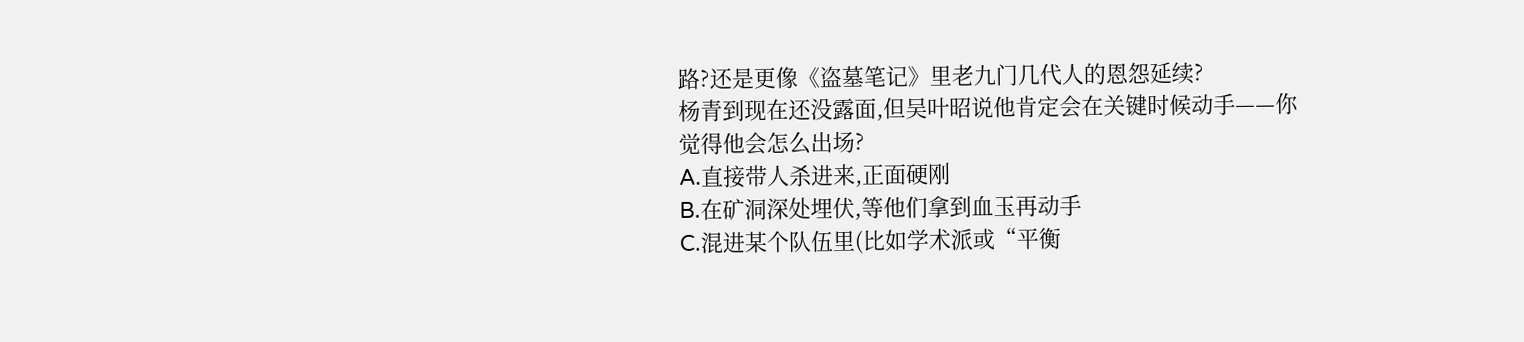路?还是更像《盗墓笔记》里老九门几代人的恩怨延续?
杨青到现在还没露面,但吴叶昭说他肯定会在关键时候动手——你觉得他会怎么出场?
A.直接带人杀进来,正面硬刚
B.在矿洞深处埋伏,等他们拿到血玉再动手
C.混进某个队伍里(比如学术派或“平衡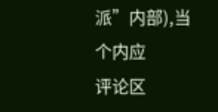派”内部),当个内应
评论区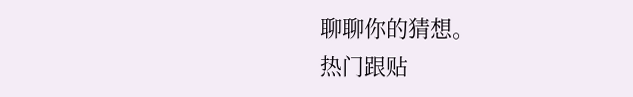聊聊你的猜想。
热门跟贴